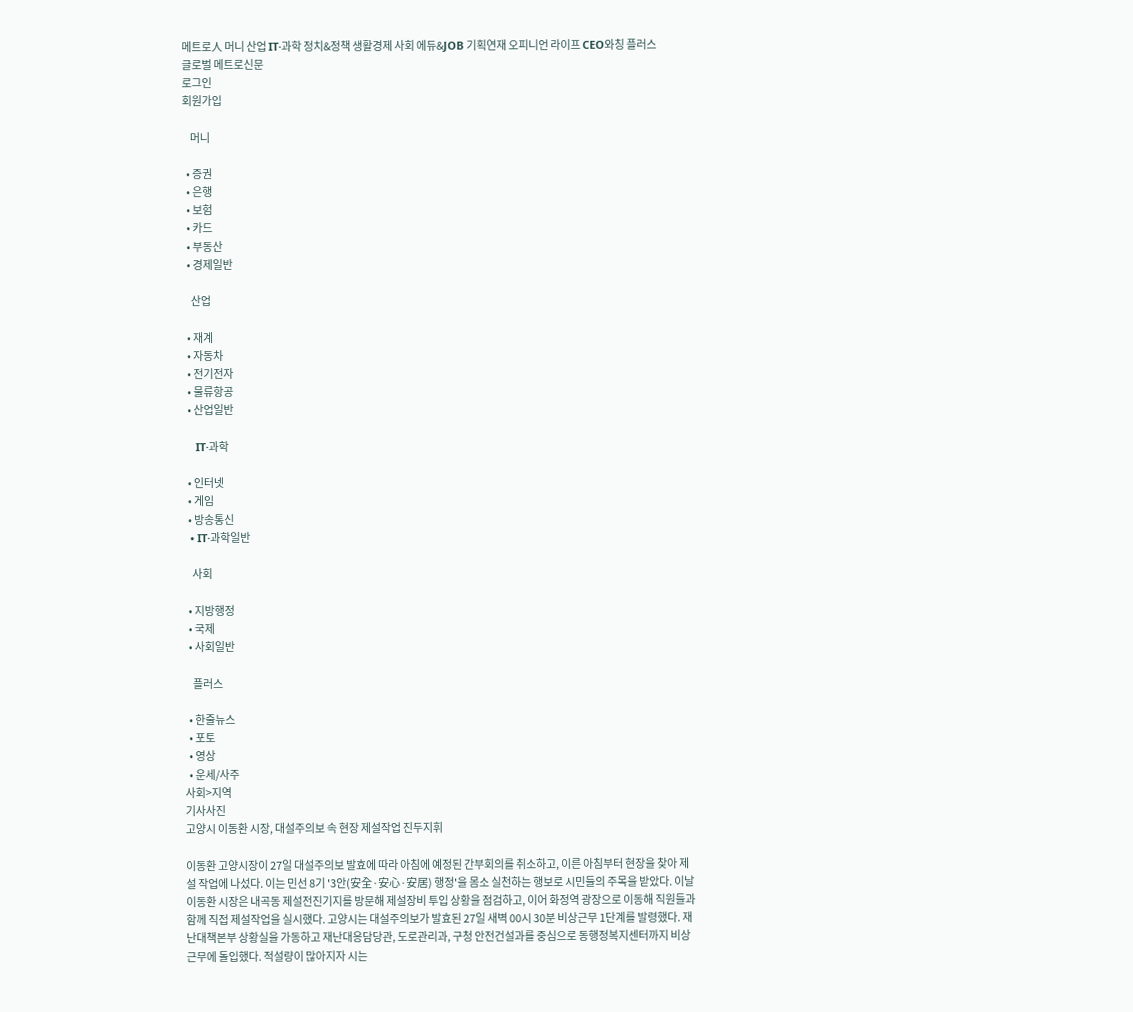메트로人 머니 산업 IT·과학 정치&정책 생활경제 사회 에듀&JOB 기획연재 오피니언 라이프 CEO와칭 플러스
글로벌 메트로신문
로그인
회원가입

    머니

  • 증권
  • 은행
  • 보험
  • 카드
  • 부동산
  • 경제일반

    산업

  • 재계
  • 자동차
  • 전기전자
  • 물류항공
  • 산업일반

    IT·과학

  • 인터넷
  • 게임
  • 방송통신
  • IT·과학일반

    사회

  • 지방행정
  • 국제
  • 사회일반

    플러스

  • 한줄뉴스
  • 포토
  • 영상
  • 운세/사주
사회>지역
기사사진
고양시 이동환 시장, 대설주의보 속 현장 제설작업 진두지휘

이동환 고양시장이 27일 대설주의보 발효에 따라 아침에 예정된 간부회의를 취소하고, 이른 아침부터 현장을 찾아 제설 작업에 나섰다. 이는 민선 8기 '3안(安全·安心·安居) 행정'을 몸소 실천하는 행보로 시민들의 주목을 받았다. 이날 이동환 시장은 내곡동 제설전진기지를 방문해 제설장비 투입 상황을 점검하고, 이어 화정역 광장으로 이동해 직원들과 함께 직접 제설작업을 실시했다. 고양시는 대설주의보가 발효된 27일 새벽 00시 30분 비상근무 1단계를 발령했다. 재난대책본부 상황실을 가동하고 재난대응담당관, 도로관리과, 구청 안전건설과를 중심으로 동행정복지센터까지 비상근무에 돌입했다. 적설량이 많아지자 시는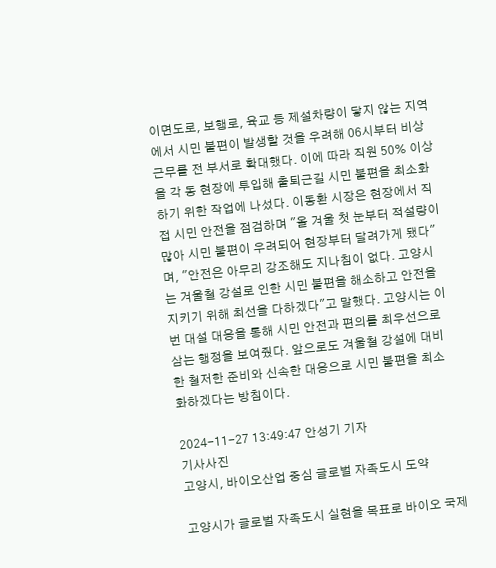이면도로, 보행로, 육교 등 제설차량이 닿지 않는 지역에서 시민 불편이 발생할 것을 우려해 06시부터 비상근무를 전 부서로 확대했다. 이에 따라 직원 50% 이상을 각 동 현장에 투입해 출퇴근길 시민 불편을 최소화하기 위한 작업에 나섰다. 이동환 시장은 현장에서 직접 시민 안전을 점검하며 "올 겨울 첫 눈부터 적설량이 많아 시민 불편이 우려되어 현장부터 달려가게 됐다"며, "안전은 아무리 강조해도 지나침이 없다. 고양시는 겨울철 강설로 인한 시민 불편을 해소하고 안전을 지키기 위해 최선을 다하겠다"고 말했다. 고양시는 이번 대설 대응을 통해 시민 안전과 편의를 최우선으로 삼는 행정을 보여줬다. 앞으로도 겨울철 강설에 대비한 철저한 준비와 신속한 대응으로 시민 불편을 최소화하겠다는 방침이다.

2024-11-27 13:49:47 안성기 기자
기사사진
고양시, 바이오산업 중심 글로벌 자족도시 도약

고양시가 글로벌 자족도시 실현을 목표로 바이오 국제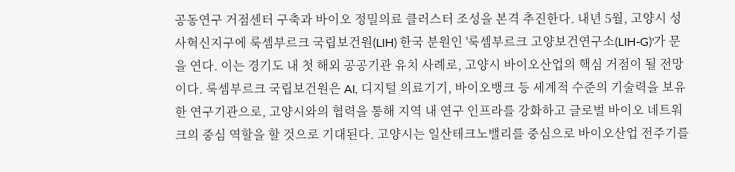공동연구 거점센터 구축과 바이오 정밀의료 클러스터 조성을 본격 추진한다. 내년 5월, 고양시 성사혁신지구에 룩셈부르크 국립보건원(LIH) 한국 분원인 '룩셈부르크 고양보건연구소(LIH-G)'가 문을 연다. 이는 경기도 내 첫 해외 공공기관 유치 사례로, 고양시 바이오산업의 핵심 거점이 될 전망이다. 룩셈부르크 국립보건원은 AI, 디지털 의료기기, 바이오뱅크 등 세계적 수준의 기술력을 보유한 연구기관으로, 고양시와의 협력을 통해 지역 내 연구 인프라를 강화하고 글로벌 바이오 네트워크의 중심 역할을 할 것으로 기대된다. 고양시는 일산테크노밸리를 중심으로 바이오산업 전주기를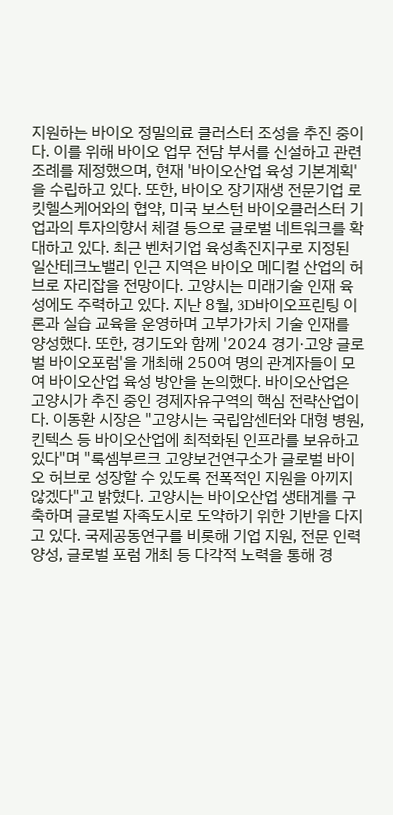지원하는 바이오 정밀의료 클러스터 조성을 추진 중이다. 이를 위해 바이오 업무 전담 부서를 신설하고 관련 조례를 제정했으며, 현재 '바이오산업 육성 기본계획'을 수립하고 있다. 또한, 바이오 장기재생 전문기업 로킷헬스케어와의 협약, 미국 보스턴 바이오클러스터 기업과의 투자의향서 체결 등으로 글로벌 네트워크를 확대하고 있다. 최근 벤처기업 육성촉진지구로 지정된 일산테크노밸리 인근 지역은 바이오 메디컬 산업의 허브로 자리잡을 전망이다. 고양시는 미래기술 인재 육성에도 주력하고 있다. 지난 8월, 3D바이오프린팅 이론과 실습 교육을 운영하며 고부가가치 기술 인재를 양성했다. 또한, 경기도와 함께 '2024 경기·고양 글로벌 바이오포럼'을 개최해 250여 명의 관계자들이 모여 바이오산업 육성 방안을 논의했다. 바이오산업은 고양시가 추진 중인 경제자유구역의 핵심 전략산업이다. 이동환 시장은 "고양시는 국립암센터와 대형 병원, 킨텍스 등 바이오산업에 최적화된 인프라를 보유하고 있다"며 "룩셈부르크 고양보건연구소가 글로벌 바이오 허브로 성장할 수 있도록 전폭적인 지원을 아끼지 않겠다"고 밝혔다. 고양시는 바이오산업 생태계를 구축하며 글로벌 자족도시로 도약하기 위한 기반을 다지고 있다. 국제공동연구를 비롯해 기업 지원, 전문 인력 양성, 글로벌 포럼 개최 등 다각적 노력을 통해 경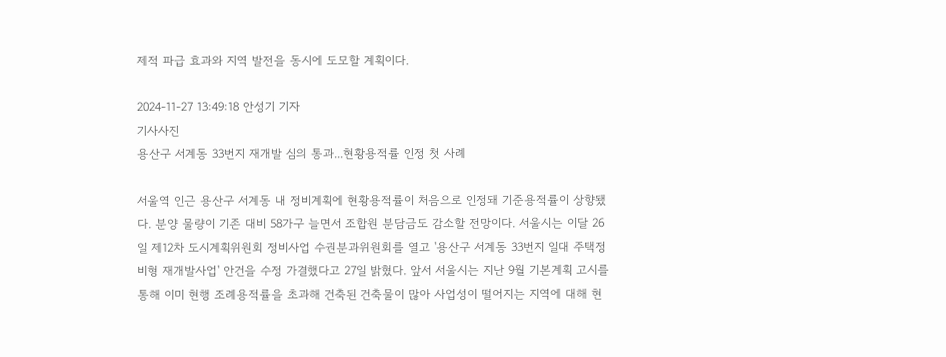제적 파급 효과와 지역 발전을 동시에 도모할 계획이다.

2024-11-27 13:49:18 안성기 기자
기사사진
용산구 서계동 33번지 재개발 심의 통과...현황용적률 인정 첫 사례

서울역 인근 용산구 서계동 내 정비계획에 현황용적률이 처음으로 인정돼 기준용적률이 상향됐다. 분양 물량이 기존 대비 58가구 늘면서 조합원 분담금도 감소할 전망이다. 서울시는 이달 26일 제12차 도시계획위원회 정비사업 수권분과위원회를 열고 '용산구 서계동 33번지 일대 주택정비형 재개발사업' 안건을 수정 가결했다고 27일 밝혔다. 앞서 서울시는 지난 9월 기본계획 고시를 통해 이미 현행 조례용적률을 초과해 건축된 건축물이 많아 사업성이 떨어지는 지역에 대해 현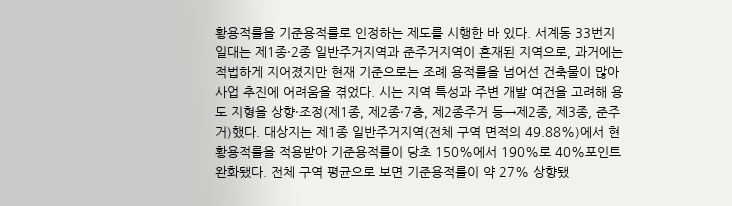황용적률을 기준용적률로 인정하는 제도를 시행한 바 있다. 서계동 33번지 일대는 제1종·2종 일반주거지역과 준주거지역이 혼재된 지역으로, 과거에는 적법하게 지어졌지만 현재 기준으로는 조례 용적률을 넘어선 건축물이 많아 사업 추진에 어려움을 겪었다. 시는 지역 특성과 주변 개발 여건을 고려해 용도 지형을 상향·조정(제1종, 제2종·7층, 제2종주거 등→제2종, 제3종, 준주거)했다. 대상지는 제1종 일반주거지역(전체 구역 면적의 49.88%)에서 현황용적률을 적용받아 기준용적률이 당초 150%에서 190%로 40%포인트 완화됐다. 전체 구역 평균으로 보면 기준용적률이 약 27% 상향됐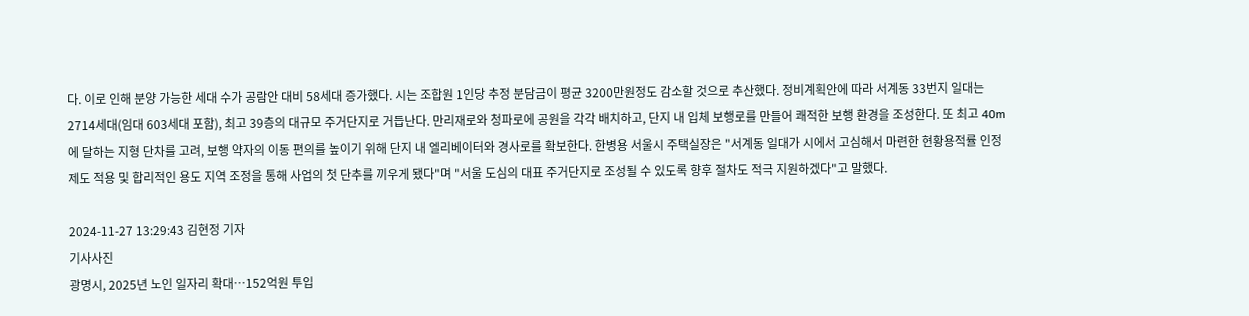다. 이로 인해 분양 가능한 세대 수가 공람안 대비 58세대 증가했다. 시는 조합원 1인당 추정 분담금이 평균 3200만원정도 감소할 것으로 추산했다. 정비계획안에 따라 서계동 33번지 일대는 2714세대(임대 603세대 포함), 최고 39층의 대규모 주거단지로 거듭난다. 만리재로와 청파로에 공원을 각각 배치하고, 단지 내 입체 보행로를 만들어 쾌적한 보행 환경을 조성한다. 또 최고 40m에 달하는 지형 단차를 고려, 보행 약자의 이동 편의를 높이기 위해 단지 내 엘리베이터와 경사로를 확보한다. 한병용 서울시 주택실장은 "서계동 일대가 시에서 고심해서 마련한 현황용적률 인정 제도 적용 및 합리적인 용도 지역 조정을 통해 사업의 첫 단추를 끼우게 됐다"며 "서울 도심의 대표 주거단지로 조성될 수 있도록 향후 절차도 적극 지원하겠다"고 말했다.

2024-11-27 13:29:43 김현정 기자
기사사진
광명시, 2025년 노인 일자리 확대…152억원 투입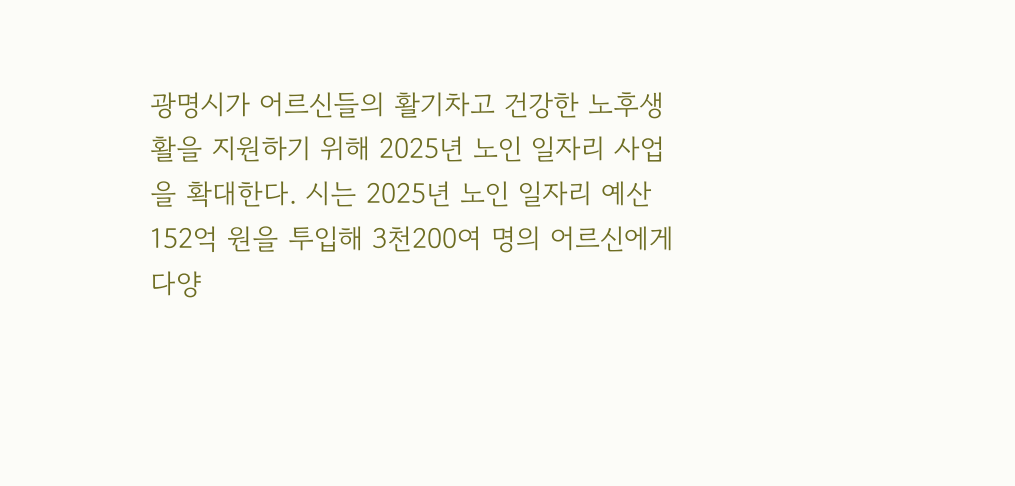광명시가 어르신들의 활기차고 건강한 노후생활을 지원하기 위해 2025년 노인 일자리 사업을 확대한다. 시는 2025년 노인 일자리 예산 152억 원을 투입해 3천200여 명의 어르신에게 다양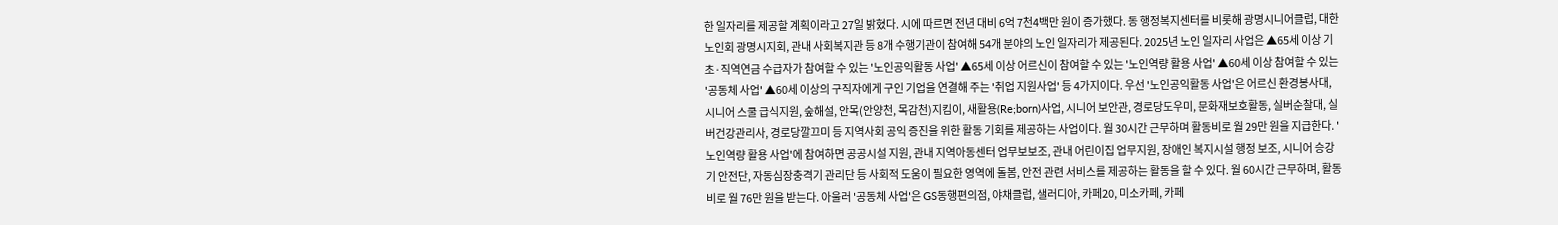한 일자리를 제공할 계획이라고 27일 밝혔다. 시에 따르면 전년 대비 6억 7천4백만 원이 증가했다. 동 행정복지센터를 비롯해 광명시니어클럽, 대한노인회 광명시지회, 관내 사회복지관 등 8개 수행기관이 참여해 54개 분야의 노인 일자리가 제공된다. 2025년 노인 일자리 사업은 ▲65세 이상 기초·직역연금 수급자가 참여할 수 있는 '노인공익활동 사업' ▲65세 이상 어르신이 참여할 수 있는 '노인역량 활용 사업' ▲60세 이상 참여할 수 있는 '공동체 사업' ▲60세 이상의 구직자에게 구인 기업을 연결해 주는 '취업 지원사업' 등 4가지이다. 우선 '노인공익활동 사업'은 어르신 환경봉사대, 시니어 스쿨 급식지원, 숲해설, 안목(안양천, 목감천)지킴이, 새활용(Re;born)사업, 시니어 보안관, 경로당도우미, 문화재보호활동, 실버순찰대, 실버건강관리사, 경로당깔끄미 등 지역사회 공익 증진을 위한 활동 기회를 제공하는 사업이다. 월 30시간 근무하며 활동비로 월 29만 원을 지급한다. '노인역량 활용 사업'에 참여하면 공공시설 지원, 관내 지역아동센터 업무보보조, 관내 어린이집 업무지원, 장애인 복지시설 행정 보조, 시니어 승강기 안전단, 자동심장충격기 관리단 등 사회적 도움이 필요한 영역에 돌봄, 안전 관련 서비스를 제공하는 활동을 할 수 있다. 월 60시간 근무하며, 활동비로 월 76만 원을 받는다. 아울러 '공동체 사업'은 GS동행편의점, 야채클럽, 샐러디아, 카페20, 미소카페, 카페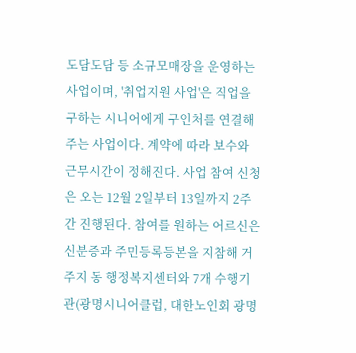도담도담 등 소규모매장을 운영하는 사업이며, '취업지원 사업'은 직업을 구하는 시니어에게 구인처를 연결해 주는 사업이다. 계약에 따라 보수와 근무시간이 정해진다. 사업 참여 신청은 오는 12월 2일부터 13일까지 2주간 진행된다. 참여를 원하는 어르신은 신분증과 주민등록등본을 지참해 거주지 동 행정복지센터와 7개 수행기관(광명시니어클럽, 대한노인회 광명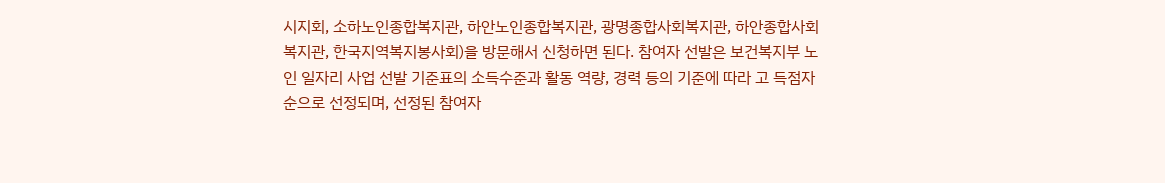시지회, 소하노인종합복지관, 하안노인종합복지관, 광명종합사회복지관, 하안종합사회복지관, 한국지역복지봉사회)을 방문해서 신청하면 된다. 참여자 선발은 보건복지부 노인 일자리 사업 선발 기준표의 소득수준과 활동 역량, 경력 등의 기준에 따라 고 득점자 순으로 선정되며, 선정된 참여자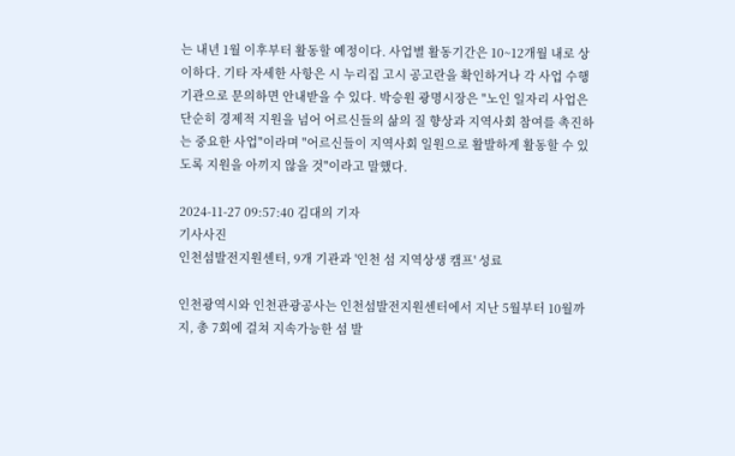는 내년 1월 이후부터 활동할 예정이다. 사업별 활동기간은 10~12개월 내로 상이하다. 기타 자세한 사항은 시 누리집 고시 공고란을 확인하거나 각 사업 수행기관으로 문의하면 안내받을 수 있다. 박승원 광명시장은 "노인 일자리 사업은 단순히 경제적 지원을 넘어 어르신들의 삶의 질 향상과 지역사회 참여를 촉진하는 중요한 사업"이라며 "어르신들이 지역사회 일원으로 활발하게 활동할 수 있도록 지원을 아끼지 않을 것"이라고 말했다.

2024-11-27 09:57:40 김대의 기자
기사사진
인천섬발전지원센터, 9개 기관과 '인천 섬 지역상생 캠프' 성료

인천광역시와 인천관광공사는 인천섬발전지원센터에서 지난 5월부터 10월까지, 총 7회에 걸쳐 지속가능한 섬 발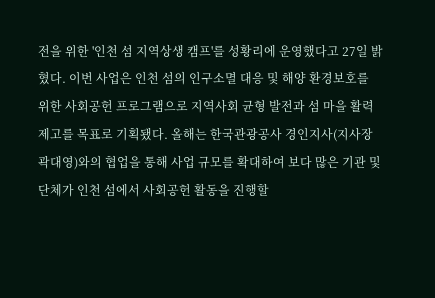전을 위한 '인천 섬 지역상생 캠프'를 성황리에 운영했다고 27일 밝혔다. 이번 사업은 인천 섬의 인구소멸 대응 및 해양 환경보호를 위한 사회공헌 프로그램으로 지역사회 균형 발전과 섬 마을 활력 제고를 목표로 기획됐다. 올해는 한국관광공사 경인지사(지사장 곽대영)와의 협업을 통해 사업 규모를 확대하여 보다 많은 기관 및 단체가 인천 섬에서 사회공헌 활동을 진행할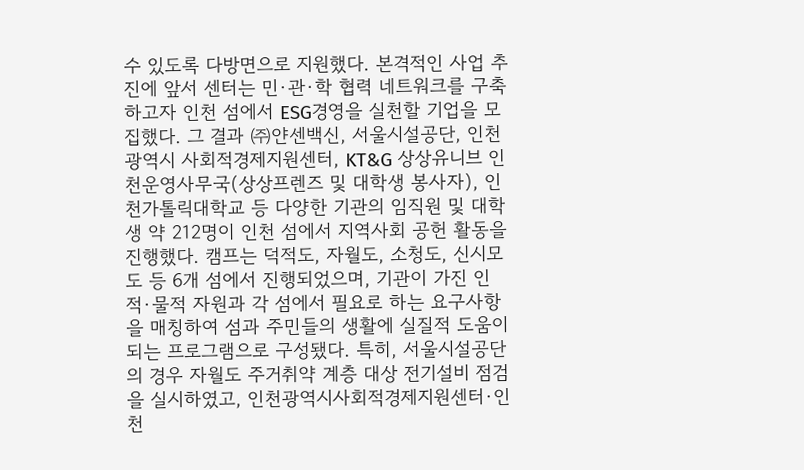수 있도록 다방면으로 지원했다. 본격적인 사업 추진에 앞서 센터는 민·관·학 협력 네트워크를 구축하고자 인천 섬에서 ESG경영을 실천할 기업을 모집했다. 그 결과 ㈜얀센백신, 서울시설공단, 인천광역시 사회적경제지원센터, KT&G 상상유니브 인천운영사무국(상상프렌즈 및 대학생 봉사자), 인천가톨릭대학교 등 다양한 기관의 임직원 및 대학생 약 212명이 인천 섬에서 지역사회 공헌 활동을 진행했다. 캠프는 덕적도, 자월도, 소청도, 신시모도 등 6개 섬에서 진행되었으며, 기관이 가진 인적·물적 자원과 각 섬에서 필요로 하는 요구사항을 매칭하여 섬과 주민들의 생활에 실질적 도움이 되는 프로그램으로 구성됐다. 특히, 서울시설공단의 경우 자월도 주거취약 계층 대상 전기설비 점검을 실시하였고, 인천광역시사회적경제지원센터·인천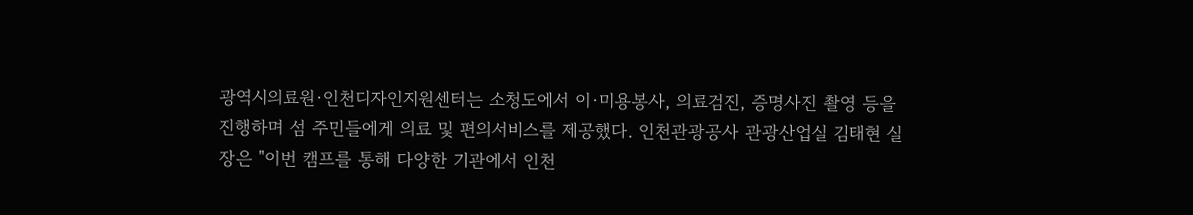광역시의료원·인천디자인지원센터는 소청도에서 이·미용봉사, 의료검진, 증명사진 촬영 등을 진행하며 섬 주민들에게 의료 및 편의서비스를 제공했다. 인천관광공사 관광산업실 김태현 실장은 "이번 캠프를 통해 다양한 기관에서 인천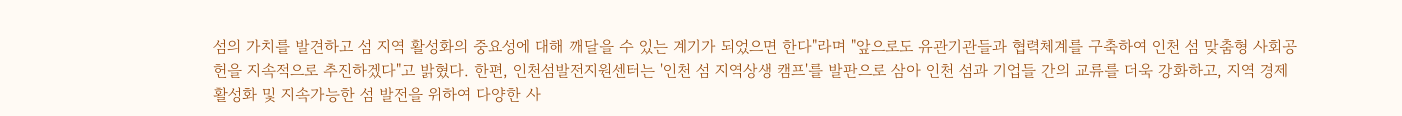섬의 가치를 발견하고 섬 지역 활성화의 중요성에 대해 깨달을 수 있는 계기가 되었으면 한다"라며 "앞으로도 유관기관들과 협력체계를 구축하여 인천 섬 맞춤형 사회공헌을 지속적으로 추진하겠다"고 밝혔다. 한편, 인천섬발전지원센터는 '인천 섬 지역상생 캠프'를 발판으로 삼아 인천 섬과 기업들 간의 교류를 더욱 강화하고, 지역 경제 활성화 및 지속가능한 섬 발전을 위하여 다양한 사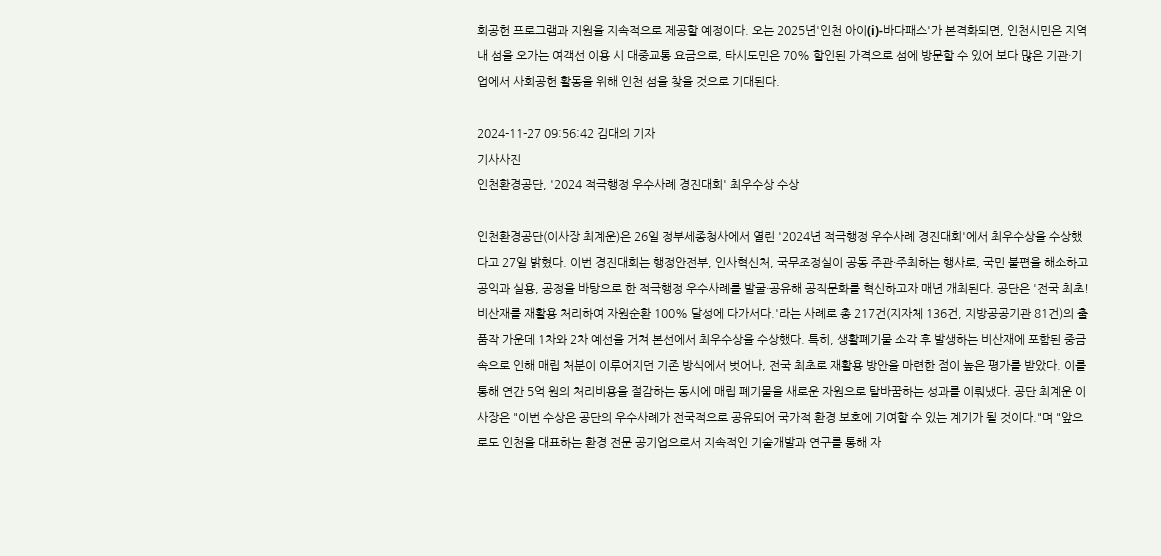회공헌 프로그램과 지원을 지속적으로 제공할 예정이다. 오는 2025년'인천 아이(i)-바다패스'가 본격화되면, 인천시민은 지역 내 섬을 오가는 여객선 이용 시 대중교통 요금으로, 타시도민은 70% 할인된 가격으로 섬에 방문할 수 있어 보다 많은 기관·기업에서 사회공헌 활동을 위해 인천 섬을 찾을 것으로 기대된다.

2024-11-27 09:56:42 김대의 기자
기사사진
인천환경공단, '2024 적극행정 우수사례 경진대회' 최우수상 수상

인천환경공단(이사장 최계운)은 26일 정부세종청사에서 열린 '2024년 적극행정 우수사례 경진대회'에서 최우수상을 수상했다고 27일 밝혔다. 이번 경진대회는 행정안전부, 인사혁신처, 국무조정실이 공동 주관·주최하는 행사로, 국민 불편을 해소하고 공익과 실용, 공정을 바탕으로 한 적극행정 우수사례를 발굴·공유해 공직문화를 혁신하고자 매년 개최된다. 공단은 '전국 최초! 비산재를 재활용 처리하여 자원순환 100% 달성에 다가서다.'라는 사례로 총 217건(지자체 136건, 지방공공기관 81건)의 출품작 가운데 1차와 2차 예선을 거쳐 본선에서 최우수상을 수상했다. 특히, 생활폐기물 소각 후 발생하는 비산재에 포함된 중금속으로 인해 매립 처분이 이루어지던 기존 방식에서 벗어나, 전국 최초로 재활용 방안을 마련한 점이 높은 평가를 받았다. 이를 통해 연간 5억 원의 처리비용을 절감하는 동시에 매립 폐기물을 새로운 자원으로 탈바꿈하는 성과를 이뤄냈다. 공단 최계운 이사장은 "이번 수상은 공단의 우수사례가 전국적으로 공유되어 국가적 환경 보호에 기여할 수 있는 계기가 될 것이다."며 "앞으로도 인천을 대표하는 환경 전문 공기업으로서 지속적인 기술개발과 연구를 통해 자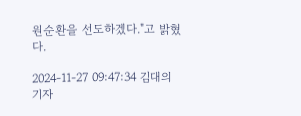원순환을 선도하겠다."고 밝혔다.

2024-11-27 09:47:34 김대의 기자